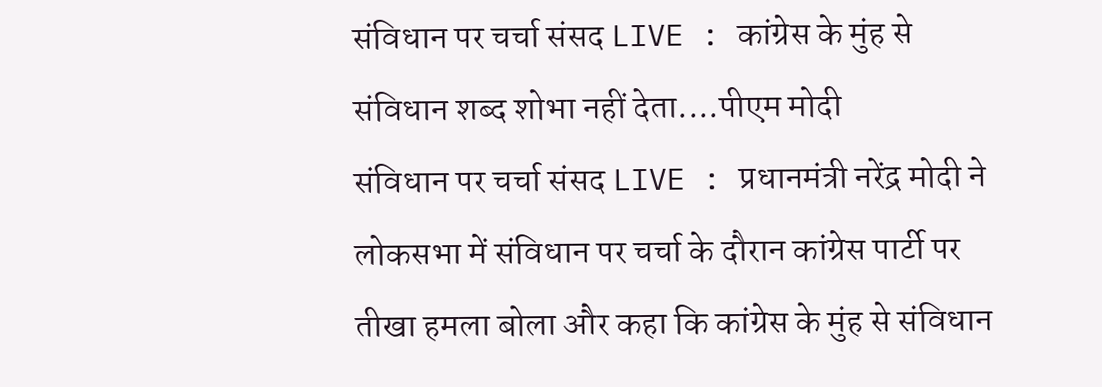संविधान पर चर्चा संसद LIVE : कांग्रेस के मुंह से संविधान शब्द शोभा नहीं देता....पीएम मोदी
संविधान पर चर्चा संसद LIVE : प्रधानमंत्री नरेंद्र मोदी ने लोकसभा में संविधान पर चर्चा के दौरान कांग्रेस पार्टी पर तीखा हमला बोला और कहा कि कांग्रेस के मुंह से संविधान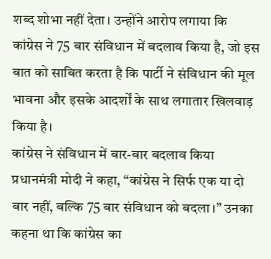शब्द शोभा नहीं देता। उन्होंने आरोप लगाया कि कांग्रेस ने 75 बार संविधान में बदलाव किया है, जो इस बात को साबित करता है कि पार्टी ने संविधान की मूल भावना और इसके आदर्शों के साथ लगातार खिलवाड़ किया है।
कांग्रेस ने संविधान में बार-बार बदलाव किया
प्रधानमंत्री मोदी ने कहा, “कांग्रेस ने सिर्फ एक या दो बार नहीं, बल्कि 75 बार संविधान को बदला।” उनका कहना था कि कांग्रेस का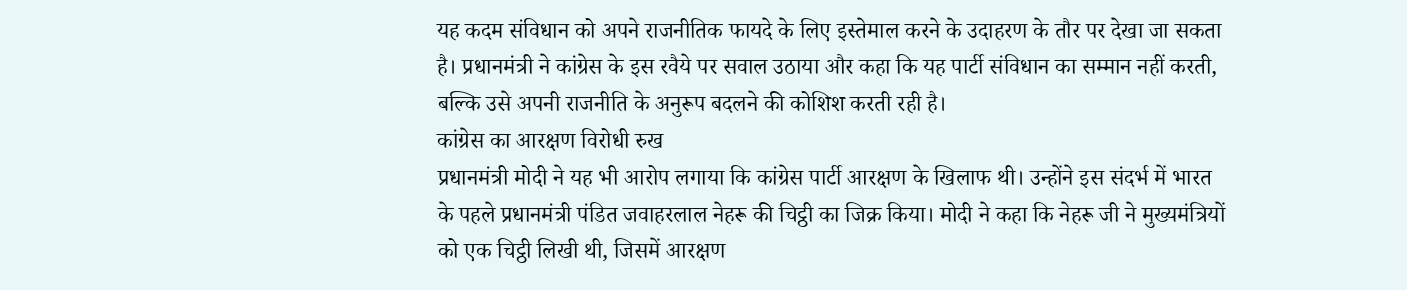यह कदम संविधान को अपने राजनीतिक फायदे के लिए इस्तेमाल करने के उदाहरण के तौर पर देखा जा सकता है। प्रधानमंत्री ने कांग्रेस के इस रवैये पर सवाल उठाया और कहा कि यह पार्टी संविधान का सम्मान नहीं करती, बल्कि उसे अपनी राजनीति के अनुरूप बदलने की कोशिश करती रही है।
कांग्रेस का आरक्षण विरोधी रुख
प्रधानमंत्री मोदी ने यह भी आरोप लगाया कि कांग्रेस पार्टी आरक्षण के खिलाफ थी। उन्होंने इस संदर्भ में भारत के पहले प्रधानमंत्री पंडित जवाहरलाल नेहरू की चिट्ठी का जिक्र किया। मोदी ने कहा कि नेहरू जी ने मुख्यमंत्रियों को एक चिट्ठी लिखी थी, जिसमें आरक्षण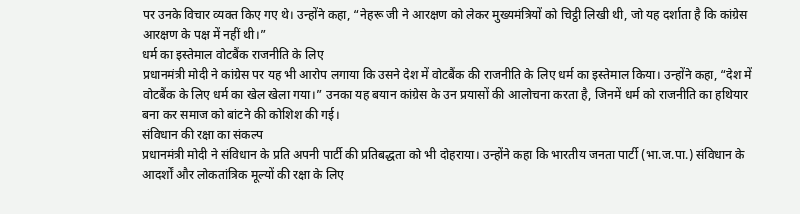पर उनके विचार व्यक्त किए गए थे। उन्होंने कहा, “नेहरू जी ने आरक्षण को लेकर मुख्यमंत्रियों को चिट्ठी लिखी थी, जो यह दर्शाता है कि कांग्रेस आरक्षण के पक्ष में नहीं थी।”
धर्म का इस्तेमाल वोटबैंक राजनीति के लिए
प्रधानमंत्री मोदी ने कांग्रेस पर यह भी आरोप लगाया कि उसने देश में वोटबैंक की राजनीति के लिए धर्म का इस्तेमाल किया। उन्होंने कहा, “देश में वोटबैंक के लिए धर्म का खेल खेला गया।” उनका यह बयान कांग्रेस के उन प्रयासों की आलोचना करता है, जिनमें धर्म को राजनीति का हथियार बना कर समाज को बांटने की कोशिश की गई।
संविधान की रक्षा का संकल्प
प्रधानमंत्री मोदी ने संविधान के प्रति अपनी पार्टी की प्रतिबद्धता को भी दोहराया। उन्होंने कहा कि भारतीय जनता पार्टी (भा.ज.पा.) संविधान के आदर्शों और लोकतांत्रिक मूल्यों की रक्षा के लिए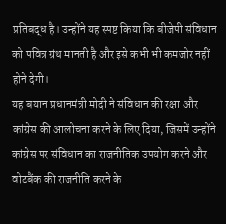प्रतिबद्ध है। उन्होंने यह स्पष्ट किया कि बीजेपी संविधान को पवित्र ग्रंथ मानती है और इसे कभी भी कमजोर नहीं होने देगी।
यह बयान प्रधानमंत्री मोदी ने संविधान की रक्षा और कांग्रेस की आलोचना करने के लिए दिया, जिसमें उन्होंने कांग्रेस पर संविधान का राजनीतिक उपयोग करने और वोटबैंक की राजनीति करने के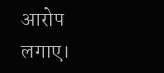आरोप लगाए।